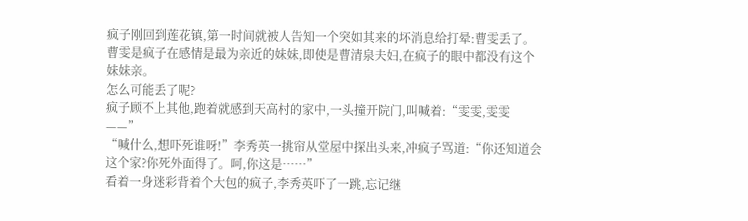疯子刚回到莲花镇,第一时间就被人告知一个突如其来的坏消息给打晕:曹雯丢了。
曹雯是疯子在感情是最为亲近的妹妹,即使是曹清泉夫妇,在疯子的眼中都没有这个妹妹亲。
怎么可能丢了呢?
疯子顾不上其他,跑着就感到天高村的家中,一头撞开院门,叫喊着:“雯雯,雯雯——”
“喊什么,想吓死谁呀!”李秀英一挑帘从堂屋中探出头来,冲疯子骂道:“你还知道会这个家?你死外面得了。呵,你这是……”
看着一身迷彩背着个大包的疯子,李秀英吓了一跳,忘记继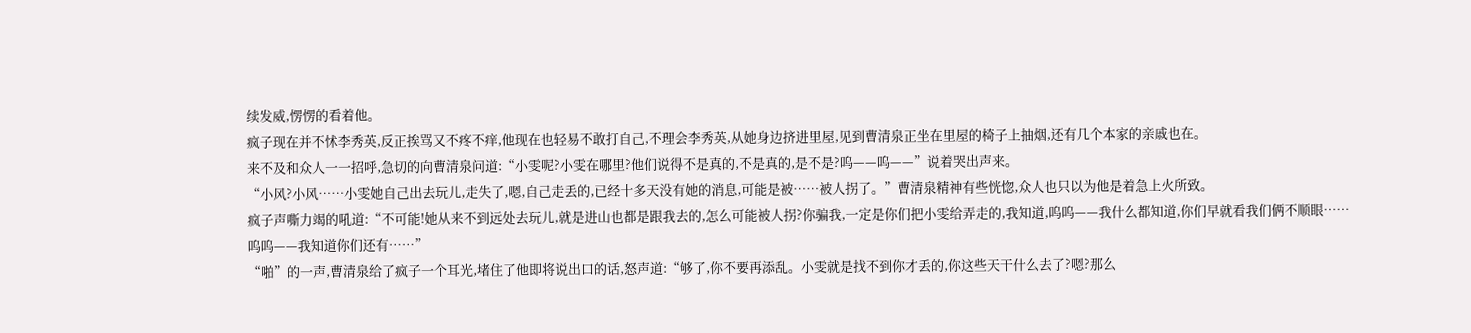续发威,愣愣的看着他。
疯子现在并不怵李秀英,反正挨骂又不疼不痒,他现在也轻易不敢打自己,不理会李秀英,从她身边挤进里屋,见到曹清泉正坐在里屋的椅子上抽烟,还有几个本家的亲戚也在。
来不及和众人一一招呼,急切的向曹清泉问道:“小雯呢?小雯在哪里?他们说得不是真的,不是真的,是不是?呜——呜——”说着哭出声来。
“小风?小风……小雯她自己出去玩儿,走失了,嗯,自己走丢的,已经十多天没有她的消息,可能是被……被人拐了。”曹清泉精神有些恍惚,众人也只以为他是着急上火所致。
疯子声嘶力竭的吼道:“不可能!她从来不到远处去玩儿,就是进山也都是跟我去的,怎么可能被人拐?你骗我,一定是你们把小雯给弄走的,我知道,呜呜——我什么都知道,你们早就看我们俩不顺眼……呜呜——我知道你们还有……”
“啪”的一声,曹清泉给了疯子一个耳光,堵住了他即将说出口的话,怒声道:“够了,你不要再添乱。小雯就是找不到你才丢的,你这些天干什么去了?嗯?那么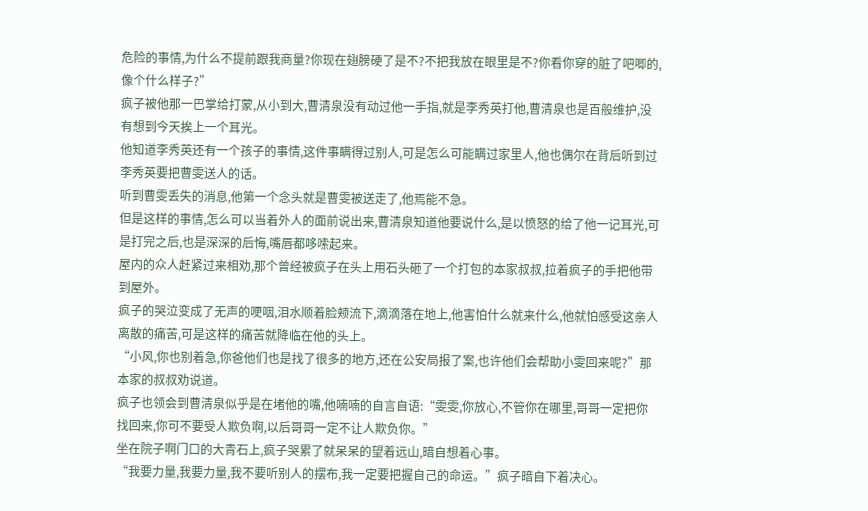危险的事情,为什么不提前跟我商量?你现在翅膀硬了是不?不把我放在眼里是不?你看你穿的脏了吧唧的,像个什么样子?”
疯子被他那一巴掌给打蒙,从小到大,曹清泉没有动过他一手指,就是李秀英打他,曹清泉也是百般维护,没有想到今天挨上一个耳光。
他知道李秀英还有一个孩子的事情,这件事瞒得过别人,可是怎么可能瞒过家里人,他也偶尔在背后听到过李秀英要把曹雯送人的话。
听到曹雯丢失的消息,他第一个念头就是曹雯被送走了,他焉能不急。
但是这样的事情,怎么可以当着外人的面前说出来,曹清泉知道他要说什么,是以愤怒的给了他一记耳光,可是打完之后,也是深深的后悔,嘴唇都哆嗦起来。
屋内的众人赶紧过来相劝,那个曾经被疯子在头上用石头砸了一个打包的本家叔叔,拉着疯子的手把他带到屋外。
疯子的哭泣变成了无声的哽咽,泪水顺着脸颊流下,滴滴落在地上,他害怕什么就来什么,他就怕感受这亲人离散的痛苦,可是这样的痛苦就降临在他的头上。
“小风,你也别着急,你爸他们也是找了很多的地方,还在公安局报了案,也许他们会帮助小雯回来呢?”那本家的叔叔劝说道。
疯子也领会到曹清泉似乎是在堵他的嘴,他喃喃的自言自语:“雯雯,你放心,不管你在哪里,哥哥一定把你找回来,你可不要受人欺负啊,以后哥哥一定不让人欺负你。”
坐在院子啊门口的大青石上,疯子哭累了就呆呆的望着远山,暗自想着心事。
“我要力量,我要力量,我不要听别人的摆布,我一定要把握自己的命运。”疯子暗自下着决心。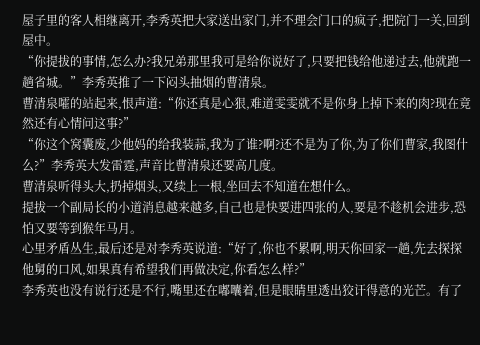屋子里的客人相继离开,李秀英把大家送出家门,并不理会门口的疯子,把院门一关,回到屋中。
“你提拔的事情,怎么办?我兄弟那里我可是给你说好了,只要把钱给他递过去,他就跑一趟省城。”李秀英推了一下闷头抽烟的曹清泉。
曹清泉嚯的站起来,恨声道:“你还真是心狠,难道雯雯就不是你身上掉下来的肉?现在竟然还有心情问这事?”
“你这个窝囊废,少他妈的给我装蒜,我为了谁?啊?还不是为了你,为了你们曹家,我图什么?”李秀英大发雷霆,声音比曹清泉还要高几度。
曹清泉听得头大,扔掉烟头,又续上一根,坐回去不知道在想什么。
提拔一个副局长的小道消息越来越多,自己也是快要进四张的人,要是不趁机会进步,恐怕又要等到猴年马月。
心里矛盾丛生,最后还是对李秀英说道:“好了,你也不累啊,明天你回家一趟,先去探探他舅的口风,如果真有希望我们再做决定,你看怎么样?”
李秀英也没有说行还是不行,嘴里还在嘟囔着,但是眼睛里透出狡讦得意的光芒。有了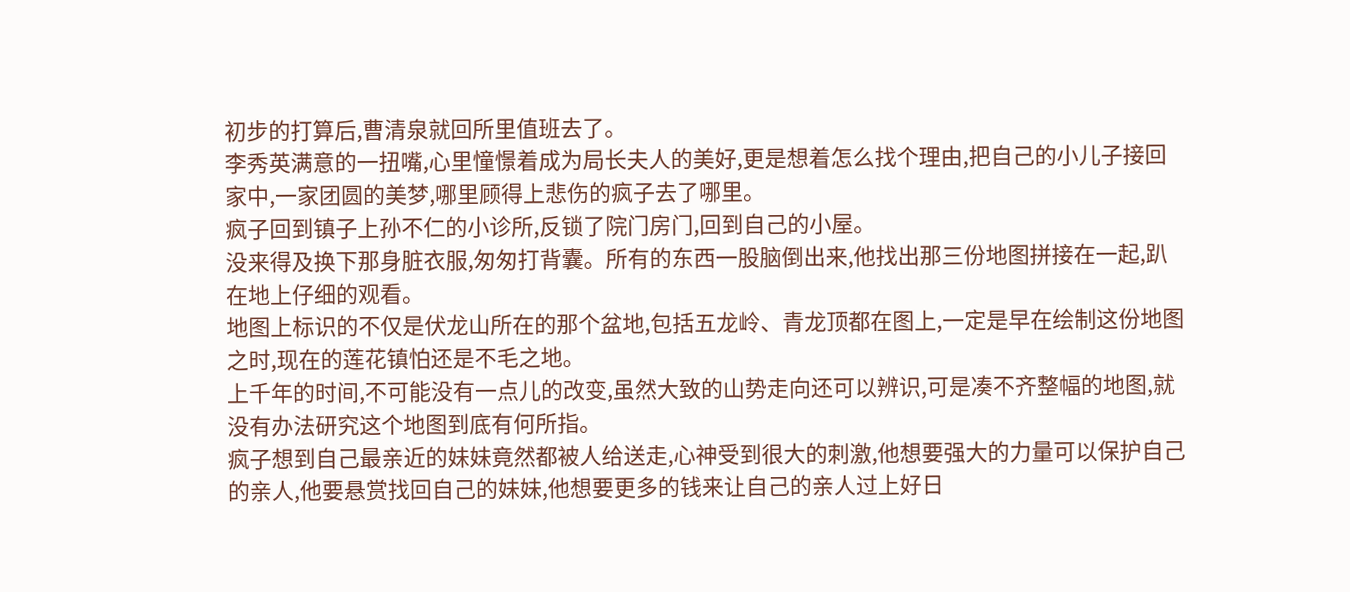初步的打算后,曹清泉就回所里值班去了。
李秀英满意的一扭嘴,心里憧憬着成为局长夫人的美好,更是想着怎么找个理由,把自己的小儿子接回家中,一家团圆的美梦,哪里顾得上悲伤的疯子去了哪里。
疯子回到镇子上孙不仁的小诊所,反锁了院门房门,回到自己的小屋。
没来得及换下那身脏衣服,匆匆打背囊。所有的东西一股脑倒出来,他找出那三份地图拼接在一起,趴在地上仔细的观看。
地图上标识的不仅是伏龙山所在的那个盆地,包括五龙岭、青龙顶都在图上,一定是早在绘制这份地图之时,现在的莲花镇怕还是不毛之地。
上千年的时间,不可能没有一点儿的改变,虽然大致的山势走向还可以辨识,可是凑不齐整幅的地图,就没有办法研究这个地图到底有何所指。
疯子想到自己最亲近的妹妹竟然都被人给送走,心神受到很大的刺激,他想要强大的力量可以保护自己的亲人,他要悬赏找回自己的妹妹,他想要更多的钱来让自己的亲人过上好日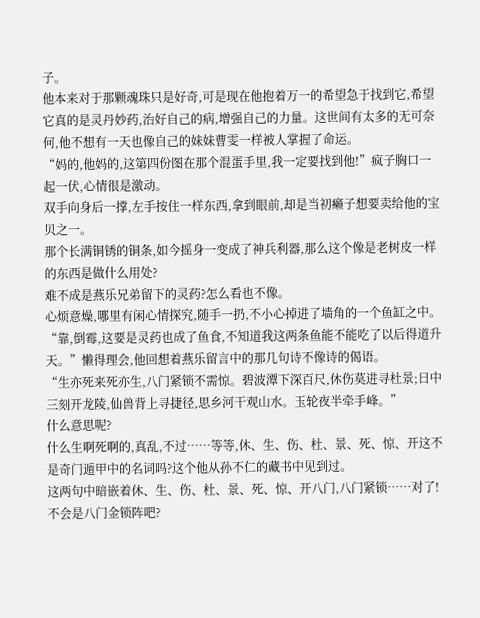子。
他本来对于那颗魂珠只是好奇,可是现在他抱着万一的希望急于找到它,希望它真的是灵丹妙药,治好自己的病,增强自己的力量。这世间有太多的无可奈何,他不想有一天也像自己的妹妹曹雯一样被人掌握了命运。
“妈的,他妈的,这第四份图在那个混蛋手里,我一定要找到他!”疯子胸口一起一伏,心情很是激动。
双手向身后一撑,左手按住一样东西,拿到眼前,却是当初癞子想要卖给他的宝贝之一。
那个长满铜锈的铜条,如今摇身一变成了神兵利器,那么这个像是老树皮一样的东西是做什么用处?
难不成是燕乐兄弟留下的灵药?怎么看也不像。
心烦意燥,哪里有闲心情探究,随手一扔,不小心掉进了墙角的一个鱼缸之中。
“靠,倒霉,这要是灵药也成了鱼食,不知道我这两条鱼能不能吃了以后得道升天。”懒得理会,他回想着燕乐留言中的那几句诗不像诗的偈语。
“生亦死来死亦生,八门紧锁不需惊。碧波潭下深百尺,休伤莫进寻杜景;日中三刻开龙陵,仙兽背上寻捷径,思乡河干观山水。玉轮夜半牵手峰。”
什么意思呢?
什么生啊死啊的,真乱,不过……等等,休、生、伤、杜、景、死、惊、开这不是奇门遁甲中的名词吗?这个他从孙不仁的藏书中见到过。
这两句中暗嵌着休、生、伤、杜、景、死、惊、开八门,八门紧锁……对了!不会是八门金锁阵吧?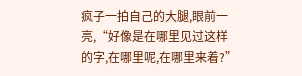疯子一拍自己的大腿,眼前一亮,“好像是在哪里见过这样的字,在哪里呢,在哪里来着?”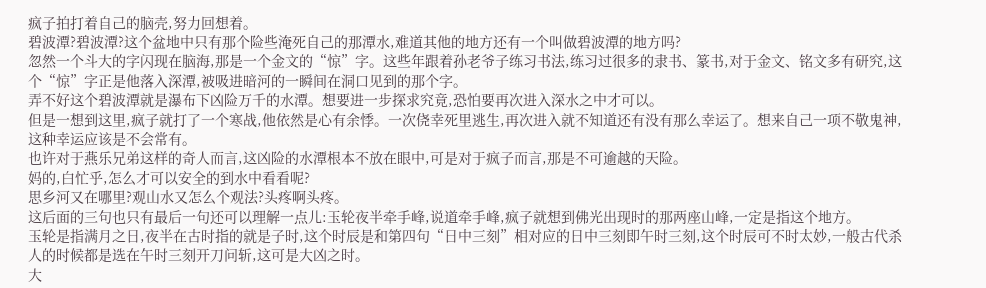疯子拍打着自己的脑壳,努力回想着。
碧波潭?碧波潭?这个盆地中只有那个险些淹死自己的那潭水,难道其他的地方还有一个叫做碧波潭的地方吗?
忽然一个斗大的字闪现在脑海,那是一个金文的“惊”字。这些年跟着孙老爷子练习书法,练习过很多的隶书、篆书,对于金文、铭文多有研究,这个“惊”字正是他落入深潭,被吸进暗河的一瞬间在洞口见到的那个字。
弄不好这个碧波潭就是瀑布下凶险万千的水潭。想要进一步探求究竟,恐怕要再次进入深水之中才可以。
但是一想到这里,疯子就打了一个寒战,他依然是心有余悸。一次侥幸死里逃生,再次进入就不知道还有没有那么幸运了。想来自己一项不敬鬼神,这种幸运应该是不会常有。
也许对于燕乐兄弟这样的奇人而言,这凶险的水潭根本不放在眼中,可是对于疯子而言,那是不可逾越的天险。
妈的,白忙乎,怎么才可以安全的到水中看看呢?
思乡河又在哪里?观山水又怎么个观法?头疼啊头疼。
这后面的三句也只有最后一句还可以理解一点儿:玉轮夜半牵手峰,说道牵手峰,疯子就想到佛光出现时的那两座山峰,一定是指这个地方。
玉轮是指满月之日,夜半在古时指的就是子时,这个时辰是和第四句“日中三刻”相对应的日中三刻即午时三刻,这个时辰可不时太妙,一般古代杀人的时候都是选在午时三刻开刀问斩,这可是大凶之时。
大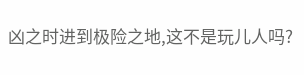凶之时进到极险之地,这不是玩儿人吗?